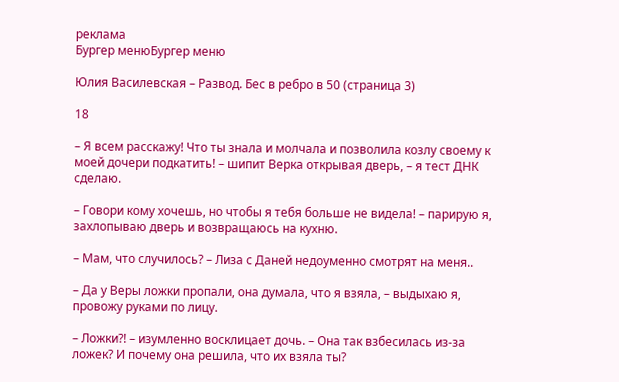реклама
Бургер менюБургер меню

Юлия Василевская – Развод. Бес в ребро в 50 (страница 3)

18

– Я всем расскажу! Что ты знала и молчала и позволила козлу своему к моей дочери подкатить! – шипит Верка открывая дверь, – я тест ДНК сделаю.

– Говори кому хочешь, но чтобы я тебя больше не видела! – парирую я, захлопываю дверь и возвращаюсь на кухню.

– Мам, что случилось? – Лиза с Даней недоуменно смотрят на меня..

– Да у Веры ложки пропали, она думала, что я взяла, – выдыхаю я, провожу руками по лицу.

– Ложки?! – изумленно восклицает дочь. – Она так взбесилась из-за ложек? И почему она решила, что их взяла ты?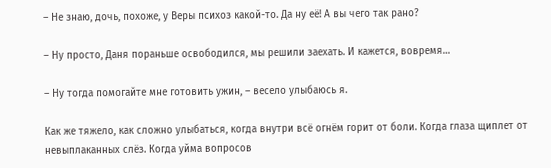– Не знаю, дочь, похоже, у Веры психоз какой-то. Да ну её! А вы чего так рано?

– Ну просто, Даня пораньше освободился, мы решили заехать. И кажется, вовремя…

– Ну тогда помогайте мне готовить ужин, – весело улыбаюсь я.

Как же тяжело, как сложно улыбаться, когда внутри всё огнём горит от боли. Когда глаза щиплет от невыплаканных слёз. Когда уйма вопросов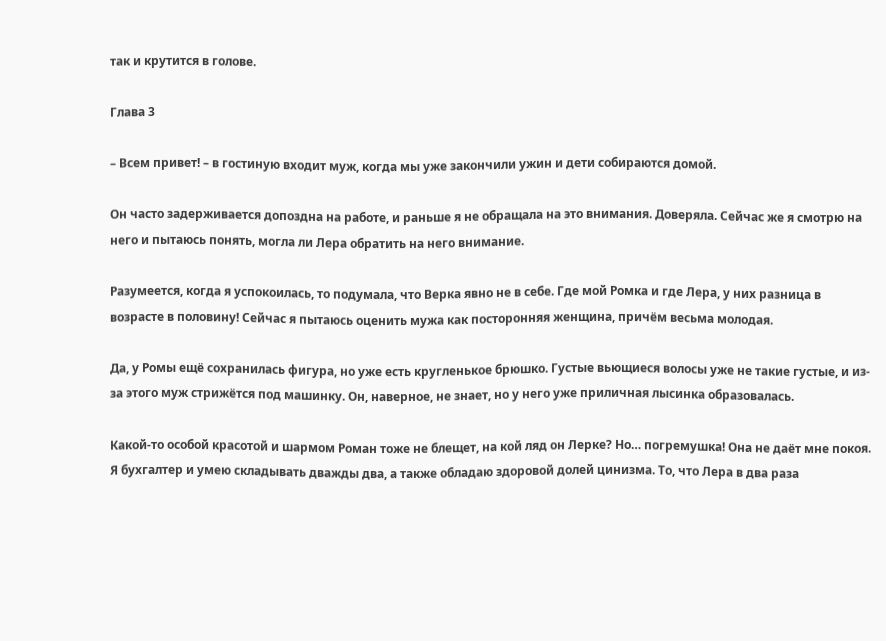так и крутится в голове.

Глава 3

– Всем привет! – в гостиную входит муж, когда мы уже закончили ужин и дети собираются домой.

Он часто задерживается допоздна на работе, и раньше я не обращала на это внимания. Доверяла. Сейчас же я смотрю на него и пытаюсь понять, могла ли Лера обратить на него внимание.

Разумеется, когда я успокоилась, то подумала, что Верка явно не в себе. Где мой Ромка и где Лера, у них разница в возрасте в половину! Сейчас я пытаюсь оценить мужа как посторонняя женщина, причём весьма молодая.

Да, у Ромы ещё сохранилась фигура, но уже есть кругленькое брюшко. Густые вьющиеся волосы уже не такие густые, и из-за этого муж стрижётся под машинку. Он, наверное, не знает, но у него уже приличная лысинка образовалась.

Какой-то особой красотой и шармом Роман тоже не блещет, на кой ляд он Лерке? Но… погремушка! Она не даёт мне покоя. Я бухгалтер и умею складывать дважды два, а также обладаю здоровой долей цинизма. То, что Лера в два раза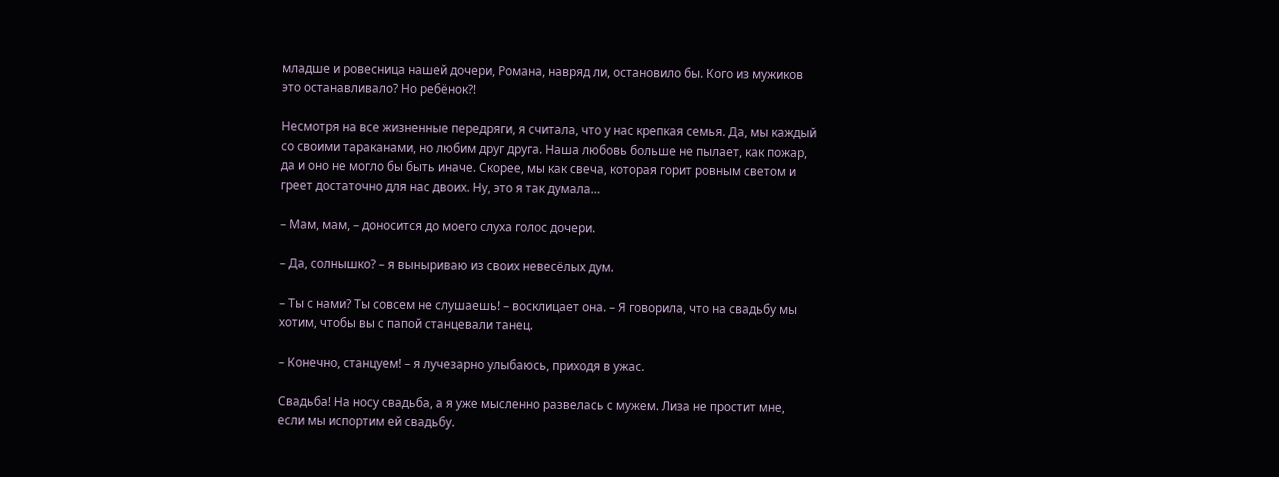младше и ровесница нашей дочери, Романа, навряд ли, остановило бы. Кого из мужиков это останавливало? Но ребёнок?!

Несмотря на все жизненные передряги, я считала, что у нас крепкая семья. Да, мы каждый со своими тараканами, но любим друг друга. Наша любовь больше не пылает, как пожар, да и оно не могло бы быть иначе. Скорее, мы как свеча, которая горит ровным светом и греет достаточно для нас двоих. Ну, это я так думала…

– Мам, мам, – доносится до моего слуха голос дочери.

– Да, солнышко? – я выныриваю из своих невесёлых дум.

– Ты с нами? Ты совсем не слушаешь! – восклицает она. – Я говорила, что на свадьбу мы хотим, чтобы вы с папой станцевали танец.

– Конечно, станцуем! – я лучезарно улыбаюсь, приходя в ужас.

Свадьба! На носу свадьба, а я уже мысленно развелась с мужем. Лиза не простит мне, если мы испортим ей свадьбу.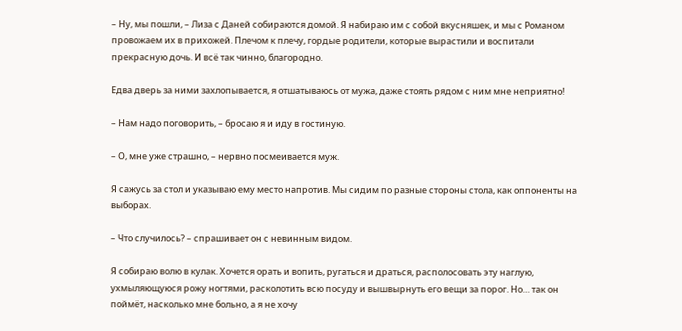– Ну, мы пошли, – Лиза с Даней собираются домой. Я набираю им с собой вкусняшек, и мы с Романом провожаем их в прихожей. Плечом к плечу, гордые родители, которые вырастили и воспитали прекрасную дочь. И всё так чинно, благородно.

Едва дверь за ними захлопывается, я отшатываюсь от мужа, даже стоять рядом с ним мне неприятно!

– Нам надо поговорить, – бросаю я и иду в гостиную.

– О, мне уже страшно, – нервно посмеивается муж.

Я сажусь за стол и указываю ему место напротив. Мы сидим по разные стороны стола, как оппоненты на выборах.

– Что случилось? – спрашивает он с невинным видом.

Я собираю волю в кулак. Хочется орать и вопить, ругаться и драться, располосовать эту наглую, ухмыляющуюся рожу ногтями, расколотить всю посуду и вышвырнуть его вещи за порог. Но… так он поймёт, насколько мне больно, а я не хочу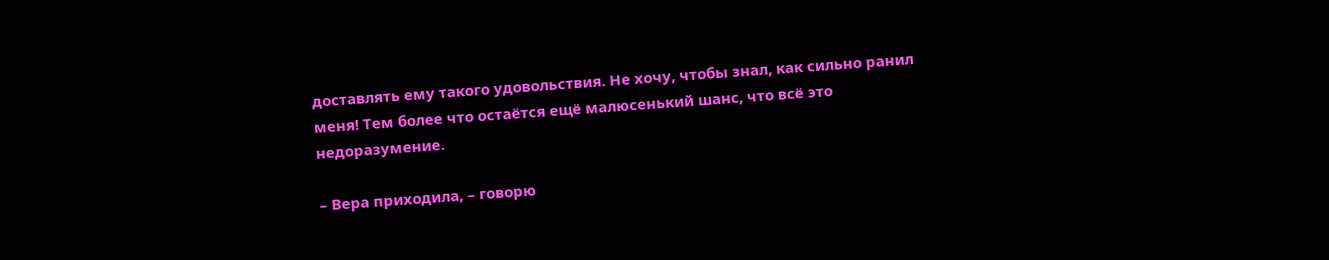доставлять ему такого удовольствия. Не хочу, чтобы знал, как сильно ранил меня! Тем более что остаётся ещё малюсенький шанс, что всё это недоразумение.

– Вера приходила, – говорю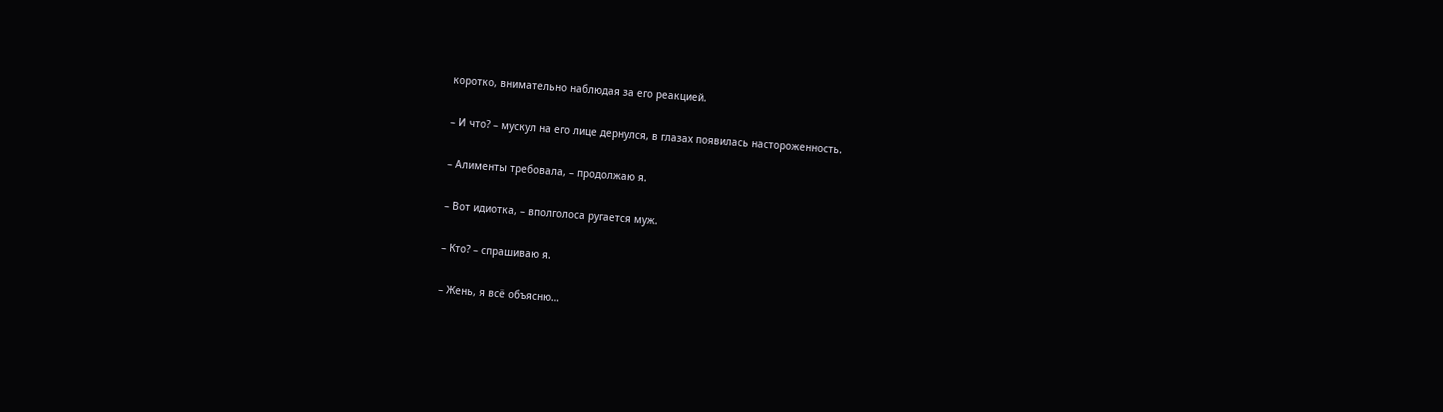коротко, внимательно наблюдая за его реакцией.

– И что? – мускул на его лице дернулся, в глазах появилась настороженность.

– Алименты требовала, – продолжаю я.

– Вот идиотка, – вполголоса ругается муж.

– Кто? – спрашиваю я.

– Жень, я всё объясню…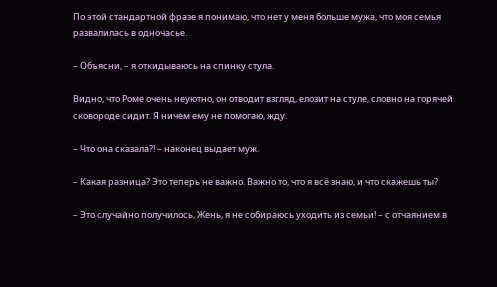По этой стандартной фразе я понимаю, что нет у меня больше мужа, что моя семья развалилась в одночасье.

– Объясни, – я откидываюсь на спинку стула.

Видно, что Роме очень неуютно, он отводит взгляд, елозит на стуле, словно на горячей сковороде сидит. Я ничем ему не помогаю, жду.

– Что она сказала?! – наконец выдает муж.

– Какая разница? Это теперь не важно. Важно то, что я всё знаю, и что скажешь ты?

– Это случайно получилось, Жень, я не собираюсь уходить из семьи! – с отчаянием в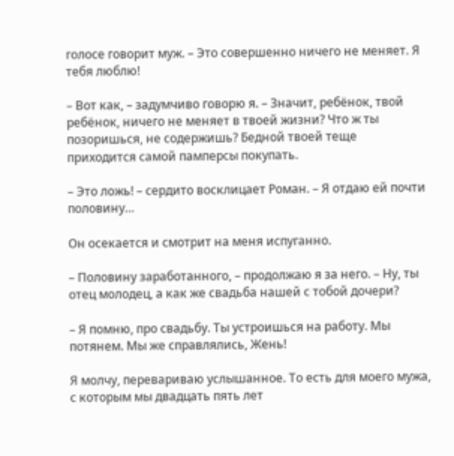голосе говорит муж. – Это совершенно ничего не меняет. Я тебя люблю!

– Вот как, – задумчиво говорю я. – Значит, ребёнок, твой ребёнок, ничего не меняет в твоей жизни? Что ж ты позоришься, не содержишь? Бедной твоей теще приходится самой памперсы покупать.

– Это ложь! – сердито восклицает Роман. – Я отдаю ей почти половину…

Он осекается и смотрит на меня испуганно.

– Половину заработанного, – продолжаю я за него. – Ну, ты отец молодец, а как же свадьба нашей с тобой дочери?

– Я помню, про свадьбу. Ты устроишься на работу. Мы потянем. Мы же справлялись, Жень!

Я молчу, перевариваю услышанное. То есть для моего мужа, с которым мы двадцать пять лет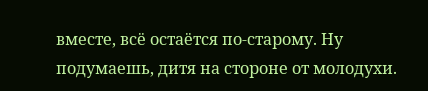вместе, всё остаётся по-старому. Ну подумаешь, дитя на стороне от молодухи.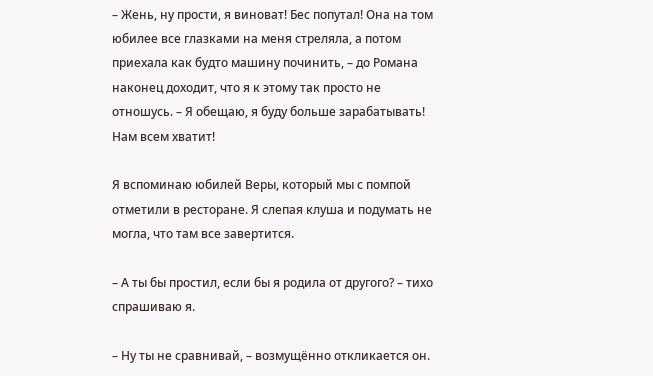– Жень, ну прости, я виноват! Бес попутал! Она на том юбилее все глазками на меня стреляла, а потом приехала как будто машину починить, – до Романа наконец доходит, что я к этому так просто не отношусь. – Я обещаю, я буду больше зарабатывать! Нам всем хватит!

Я вспоминаю юбилей Веры, который мы с помпой отметили в ресторане. Я слепая клуша и подумать не могла, что там все завертится.

– А ты бы простил, если бы я родила от другого? – тихо спрашиваю я.

– Ну ты не сравнивай, – возмущённо откликается он.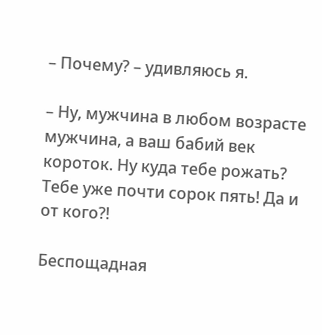– Почему? – удивляюсь я.

– Ну, мужчина в любом возрасте мужчина, а ваш бабий век короток. Ну куда тебе рожать? Тебе уже почти сорок пять! Да и от кого?!

Беспощадная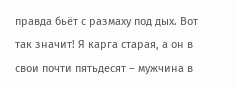правда бьёт с размаху под дых. Вот так значит! Я карга старая, а он в свои почти пятьдесят – мужчина в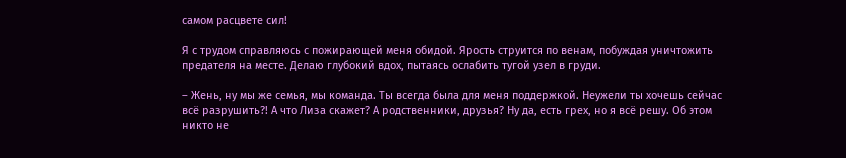самом расцвете сил!

Я с трудом справляюсь с пожирающей меня обидой. Ярость струится по венам, побуждая уничтожить предателя на месте. Делаю глубокий вдох, пытаясь ослабить тугой узел в груди.

– Жень, ну мы же семья, мы команда. Ты всегда была для меня поддержкой. Неужели ты хочешь сейчас всё разрушить?! А что Лиза скажет? А родственники, друзья? Ну да, есть грех, но я всё решу. Об этом никто не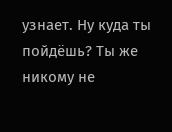узнает. Ну куда ты пойдёшь? Ты же никому не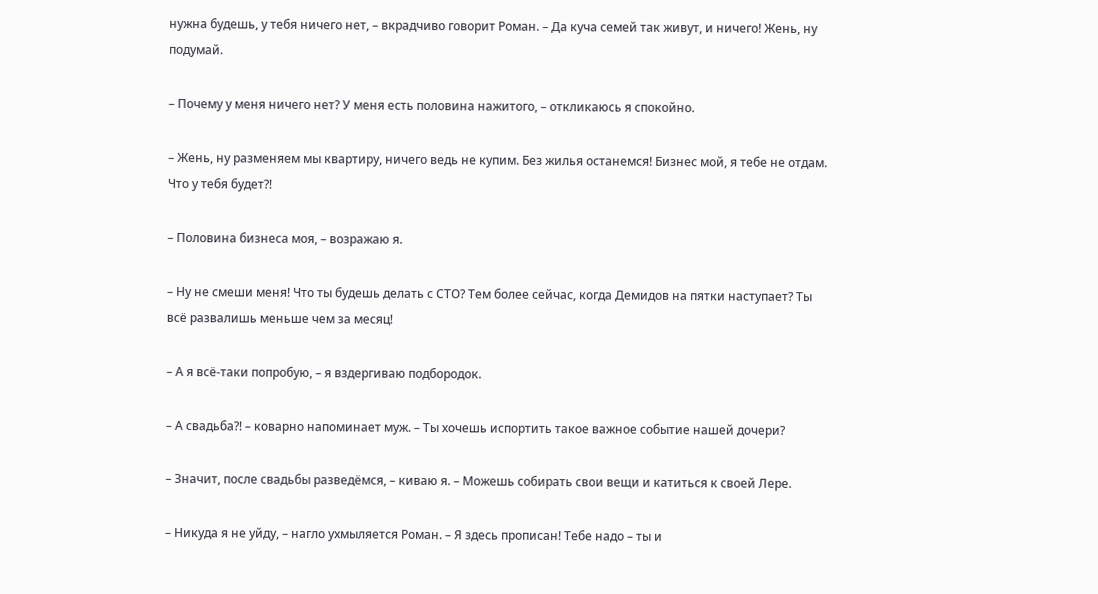нужна будешь, у тебя ничего нет, – вкрадчиво говорит Роман. – Да куча семей так живут, и ничего! Жень, ну подумай.

– Почему у меня ничего нет? У меня есть половина нажитого, – откликаюсь я спокойно.

– Жень, ну разменяем мы квартиру, ничего ведь не купим. Без жилья останемся! Бизнес мой, я тебе не отдам. Что у тебя будет?!

– Половина бизнеса моя, – возражаю я.

– Ну не смеши меня! Что ты будешь делать с СТО? Тем более сейчас, когда Демидов на пятки наступает? Ты всё развалишь меньше чем за месяц!

– А я всё-таки попробую, – я вздергиваю подбородок.

– А свадьба?! – коварно напоминает муж. – Ты хочешь испортить такое важное событие нашей дочери?

– Значит, после свадьбы разведёмся, – киваю я. – Можешь собирать свои вещи и катиться к своей Лере.

– Никуда я не уйду, – нагло ухмыляется Роман. – Я здесь прописан! Тебе надо – ты и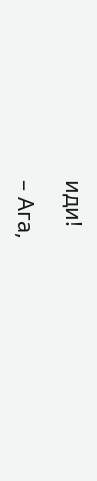иди!

– Ага,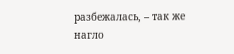разбежалась, – так же нагло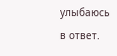улыбаюсь в ответ.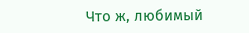Что ж, любимый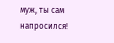муж, ты сам напросился!